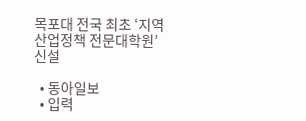목포대 전국 최초 ‘지역산업정책 전문대학원’ 신설

  • 동아일보
  • 입력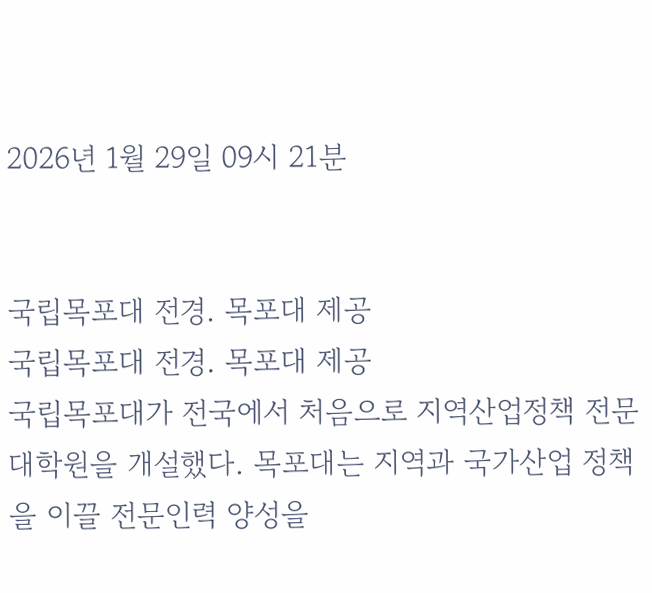2026년 1월 29일 09시 21분


국립목포대 전경. 목포대 제공
국립목포대 전경. 목포대 제공
국립목포대가 전국에서 처음으로 지역산업정책 전문대학원을 개설했다. 목포대는 지역과 국가산업 정책을 이끌 전문인력 양성을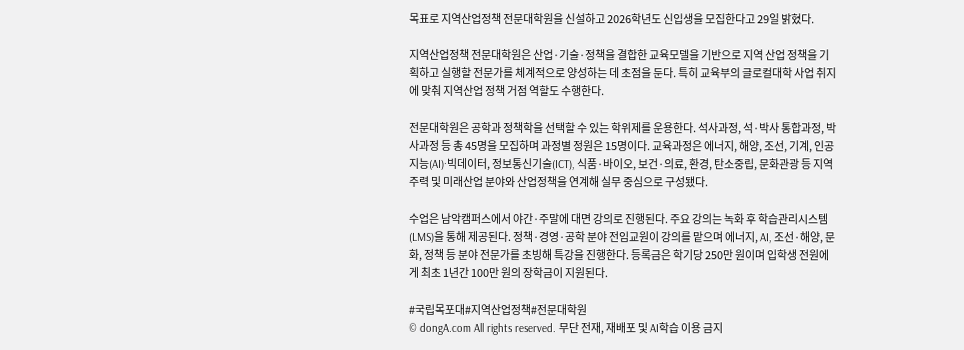목표로 지역산업정책 전문대학원을 신설하고 2026학년도 신입생을 모집한다고 29일 밝혔다.

지역산업정책 전문대학원은 산업·기술·정책을 결합한 교육모델을 기반으로 지역 산업 정책을 기획하고 실행할 전문가를 체계적으로 양성하는 데 초점을 둔다. 특히 교육부의 글로컬대학 사업 취지에 맞춰 지역산업 정책 거점 역할도 수행한다.

전문대학원은 공학과 정책학을 선택할 수 있는 학위제를 운용한다. 석사과정, 석·박사 통합과정, 박사과정 등 총 45명을 모집하며 과정별 정원은 15명이다. 교육과정은 에너지, 해양, 조선, 기계, 인공지능(AI)·빅데이터, 정보통신기술(ICT), 식품·바이오, 보건·의료, 환경, 탄소중립, 문화관광 등 지역 주력 및 미래산업 분야와 산업정책을 연계해 실무 중심으로 구성됐다.

수업은 남악캠퍼스에서 야간·주말에 대면 강의로 진행된다. 주요 강의는 녹화 후 학습관리시스템(LMS)을 통해 제공된다. 정책·경영·공학 분야 전임교원이 강의를 맡으며 에너지, AI, 조선·해양, 문화, 정책 등 분야 전문가를 초빙해 특강을 진행한다. 등록금은 학기당 250만 원이며 입학생 전원에게 최초 1년간 100만 원의 장학금이 지원된다.

#국립목포대#지역산업정책#전문대학원
© dongA.com All rights reserved. 무단 전재, 재배포 및 AI학습 이용 금지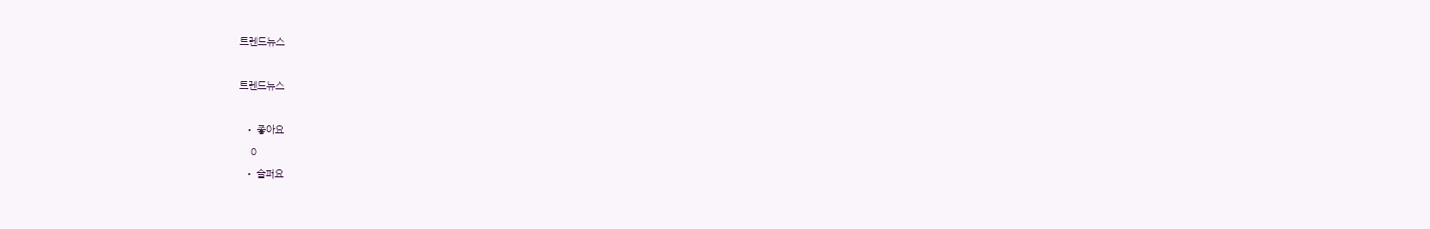트렌드뉴스

트렌드뉴스

  • 좋아요
    0
  • 슬퍼요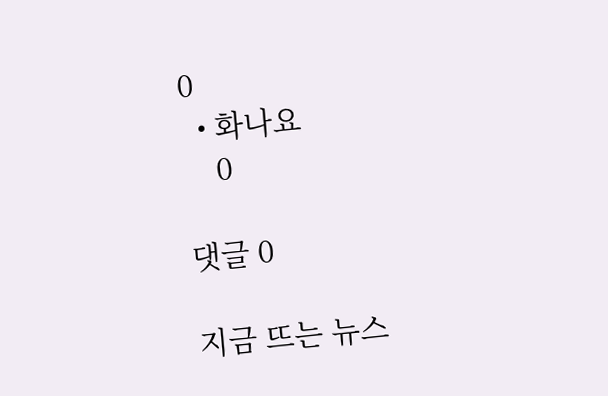0
  • 화나요
    0

댓글 0

지금 뜨는 뉴스